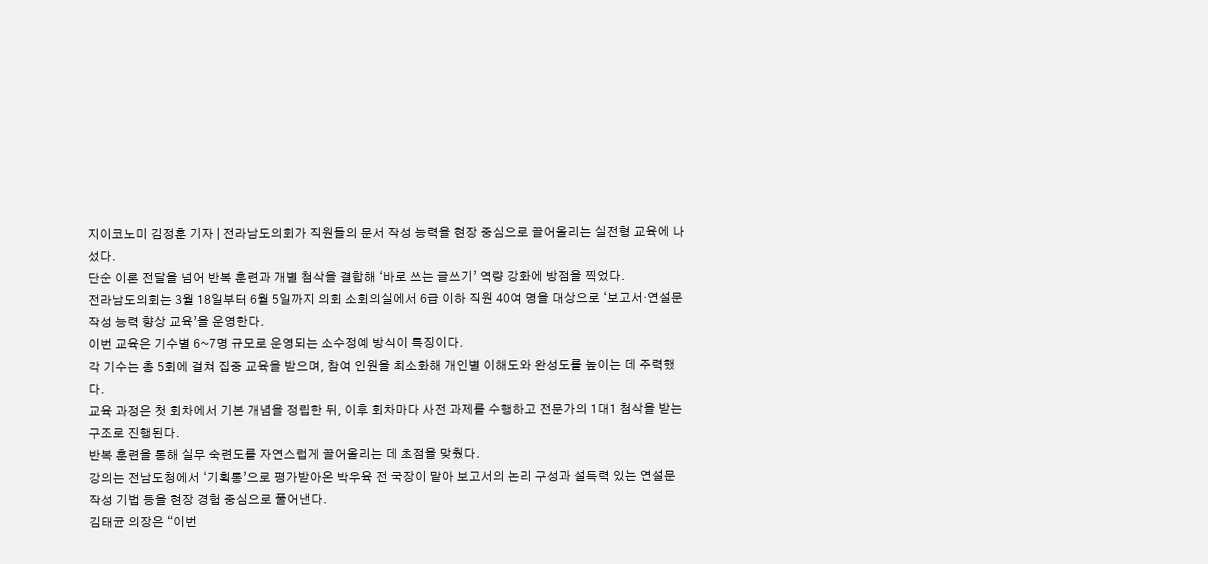지이코노미 김정훈 기자 | 전라남도의회가 직원들의 문서 작성 능력을 현장 중심으로 끌어올리는 실전형 교육에 나섰다.
단순 이론 전달을 넘어 반복 훈련과 개별 첨삭을 결합해 ‘바로 쓰는 글쓰기’ 역량 강화에 방점을 찍었다.
전라남도의회는 3월 18일부터 6월 5일까지 의회 소회의실에서 6급 이하 직원 40여 명을 대상으로 ‘보고서·연설문 작성 능력 향상 교육’을 운영한다.
이번 교육은 기수별 6~7명 규모로 운영되는 소수정예 방식이 특징이다.
각 기수는 총 5회에 걸쳐 집중 교육을 받으며, 참여 인원을 최소화해 개인별 이해도와 완성도를 높이는 데 주력했다.
교육 과정은 첫 회차에서 기본 개념을 정립한 뒤, 이후 회차마다 사전 과제를 수행하고 전문가의 1대1 첨삭을 받는 구조로 진행된다.
반복 훈련을 통해 실무 숙련도를 자연스럽게 끌어올리는 데 초점을 맞췄다.
강의는 전남도청에서 ‘기획통’으로 평가받아온 박우육 전 국장이 맡아 보고서의 논리 구성과 설득력 있는 연설문 작성 기법 등을 현장 경험 중심으로 풀어낸다.
김태균 의장은 “이번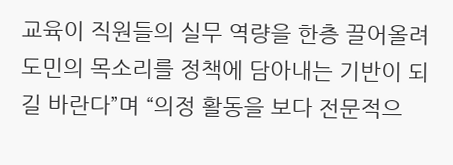교육이 직원들의 실무 역량을 한층 끌어올려 도민의 목소리를 정책에 담아내는 기반이 되길 바란다”며 “의정 활동을 보다 전문적으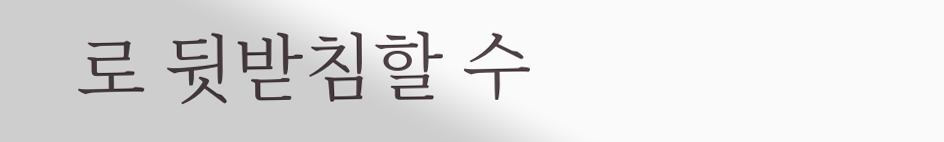로 뒷받침할 수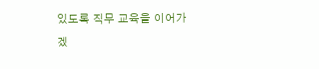있도록 직무 교육을 이어가겠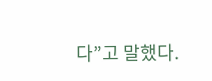다”고 말했다.